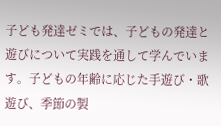子ども発達ゼミでは、子どもの発達と遊びについて実践を通して学んでいます。子どもの年齢に応じた手遊び・歌遊び、季節の製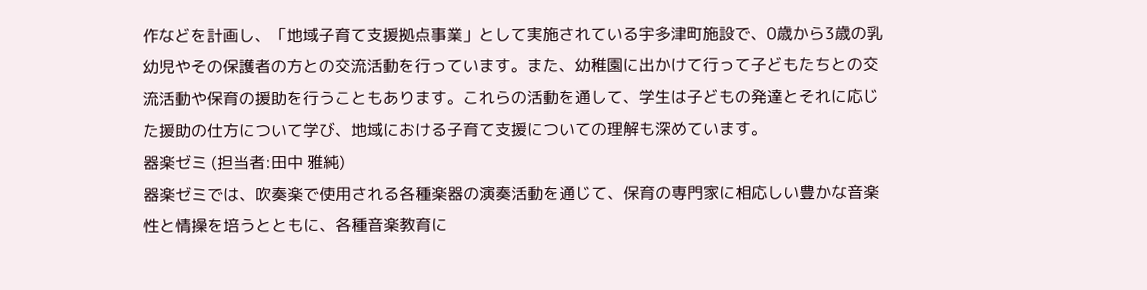作などを計画し、「地域子育て支援拠点事業」として実施されている宇多津町施設で、0歳から3歳の乳幼児やその保護者の方との交流活動を行っています。また、幼稚園に出かけて行って子どもたちとの交流活動や保育の援助を行うこともあります。これらの活動を通して、学生は子どもの発達とそれに応じた援助の仕方について学び、地域における子育て支援についての理解も深めています。
器楽ゼミ (担当者:田中 雅純)
器楽ゼミでは、吹奏楽で使用される各種楽器の演奏活動を通じて、保育の専門家に相応しい豊かな音楽性と情操を培うとともに、各種音楽教育に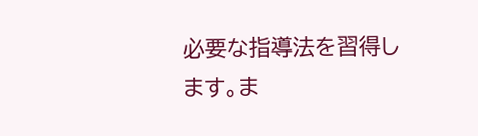必要な指導法を習得します。ま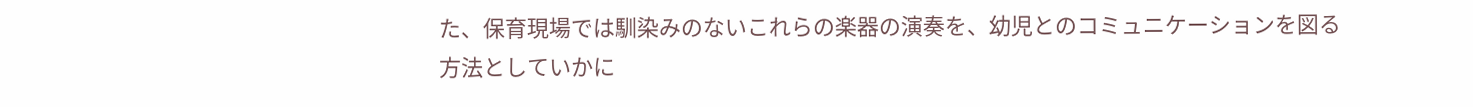た、保育現場では馴染みのないこれらの楽器の演奏を、幼児とのコミュニケーションを図る方法としていかに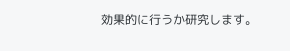効果的に行うか研究します。